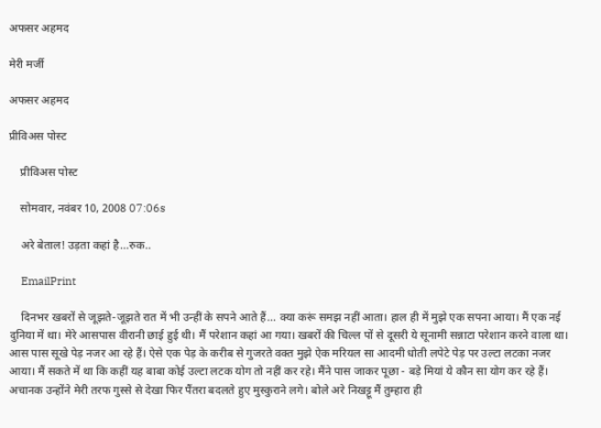अफसर अहमद

मेरी मर्जी

अफसर अहमद

प्रीविअस पोस्ट

    प्रीविअस पोस्ट

    सोमवार, नवंबर 10, 2008 07:06s

    अरे बेताल! उड़ता कहां है...रुक..

    EmailPrint

    दिनभर खबरों से जूझते-जूझते रात में भी उन्हीं के सपने आते हैं... क्या करूं समझ नहीं आता। हाल ही में मुझे एक सपना आया। मैं एक नई दुनिया में था। मेरे आसपास वीरानी छाई हुई थी। मैं परेशान कहां आ गया। खबरों की चिल्ल पों से दूसरी ये सूनामी सन्नाटा परेशान करने वाला था। आस पास सूखे पेड़ नजर आ रहे हैं। ऐसे एक पेड़ के करीब से गुजरते वक्त मुझे ऐक मरियल सा आदमी धोती लपेटे पेड़ पर उल्टा लटका नजर आया। मैं सकते में था कि कहीं यह बाबा कोई उल्टा लटक योग तो नहीं कर रहे। मैंने पास जाकर पूछा - बड़े मियां ये कौन सा योग कर रहे हैं। अचानक उन्होंने मेरी तरफ गुस्से से देखा फिर पैंतरा बदलते हुए मुस्कुराने लगे। बोले अरे निखट्टू मैं तुम्हारा ही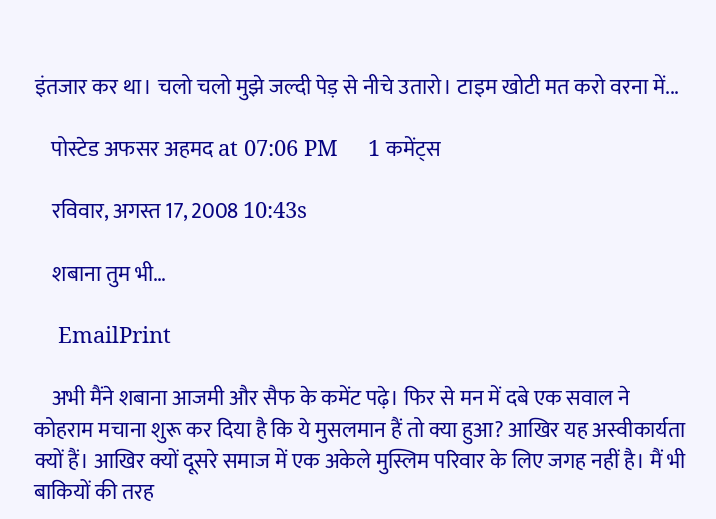इंतजार कर था। चलो चलो मुझे जल्दी पेड़ से नीचे उतारो। टाइम खोटी मत करो वरना में...

    पोस्टेड अफसर अहमद at 07:06 PM     1 कमेंट्स

    रविवार, अगस्त 17, 2008 10:43s

    शबाना तुम भी…

    EmailPrint

    अभी मैंने शबाना आजमी और सैफ के कमेंट पढ़े। फिर से मन में दबे एक सवाल ने कोहराम मचाना शुरू कर दिया है कि ये मुसलमान हैं तो क्या हुआ? आखिर यह अस्वीकार्यता क्यों हैं। आखिर क्यों दूसरे समाज में एक अकेले मुस्लिम परिवार के लिए जगह नहीं है। मैं भी बाकियों की तरह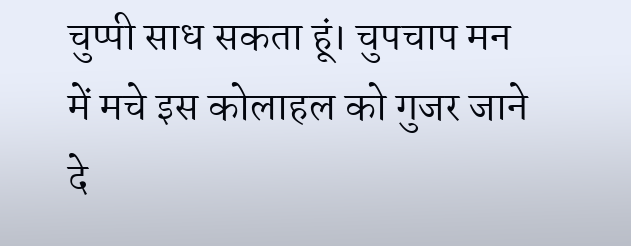चुप्पी साध सकता हूं। चुपचाप मन में मचे इस कोलाहल को गुजर जाने दे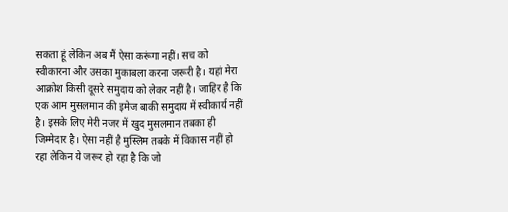सकता हूं लेकिन अब मैं ऐसा करूंगा नहीं। सच को स्वीकारना और उसका मुकाबला करना जरूरी है। यहां मेरा आक्रोश किसी दूसरे समुदाय को लेकर नहीं है। जाहिर है कि एक आम मुसलमान की इमेज बाकी समुदाय में स्वीकार्य नहीं है। इसके लिए मेरी नजर में खुद मुसलमान तबका ही जिम्मेदार है। ऐसा नहीं है मुस्लिम तबके में विकास नहीं हो रहा लेकिन ये जरूर हो रहा है कि जो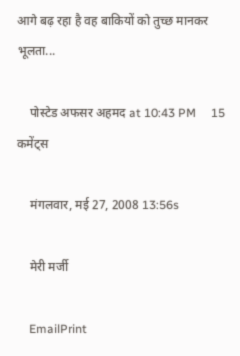आगे बढ़ रहा है वह बाकियों को तुच्छ मानकर भूलता...

    पोस्टेड अफसर अहमद at 10:43 PM     15 कमेंट्स

    मंगलवार, मई 27, 2008 13:56s

    मेरी मर्जी

    EmailPrint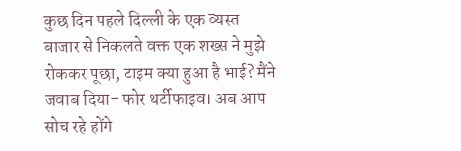कुछ दिन पहले दिल्ली के एक व्यस्त बाजार से निकलते वक्त एक शख्स ने मुझे रोककर पूछा, टाइम क्या हुआ है भाई? मैंने जवाब दिया- फोर थर्टीफाइव। अब आप सोच रहे होंगे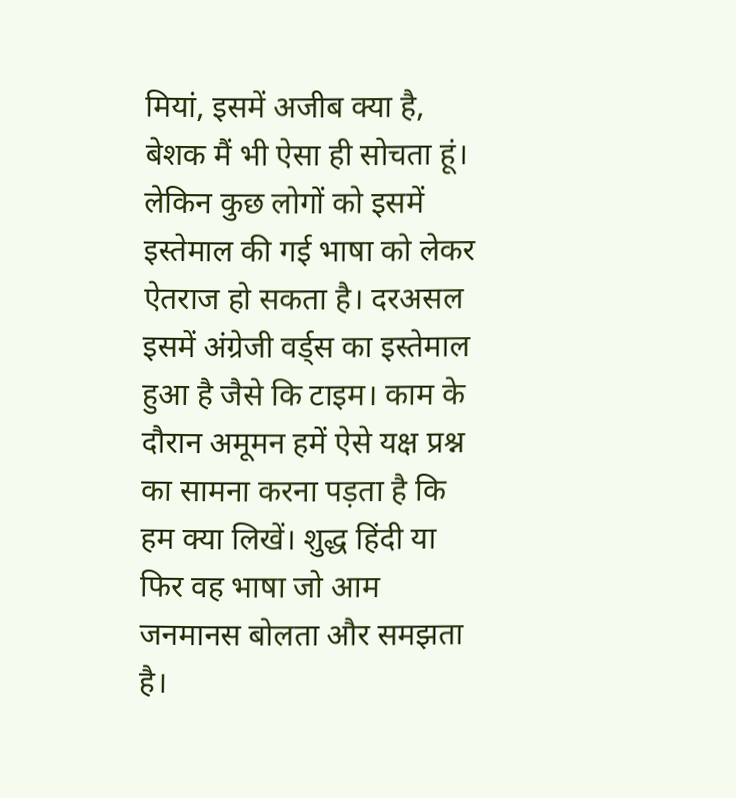मियां, इसमें अजीब क्या है, बेशक मैं भी ऐसा ही सोचता हूं। लेकिन कुछ लोगों को इसमें इस्तेमाल की गई भाषा को लेकर ऐतराज हो सकता है। दरअसल इसमें अंग्रेजी वर्ड्स का इस्तेमाल हुआ है जैसे कि टाइम। काम के दौरान अमूमन हमें ऐसे यक्ष प्रश्न का सामना करना पड़ता है कि हम क्या लिखें। शुद्ध हिंदी या फिर वह भाषा जो आम जनमानस बोलता और समझता है।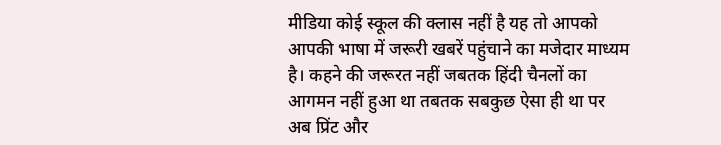मीडिया कोई स्कूल की क्लास नहीं है यह तो आपको आपकी भाषा में जरूरी खबरें पहुंचाने का मजेदार माध्यम है। कहने की जरूरत नहीं जबतक हिंदी चैनलों का आगमन नहीं हुआ था तबतक सबकुछ ऐसा ही था पर अब प्रिंट और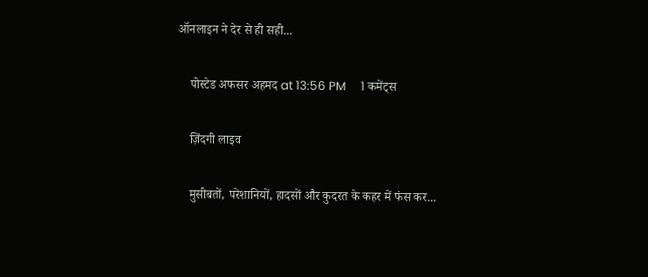ऑनलाइन ने देर से ही सही...

    पोस्टेड अफसर अहमद at 13:56 PM     1 कमेंट्स

    ज़िंदगी लाइव

    मुसीबतों, परेशानियों, हादसों और कुदरत के कहर में फंस कर...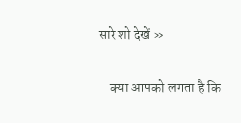सारे शो देखें »

    क्या आपको लगता है कि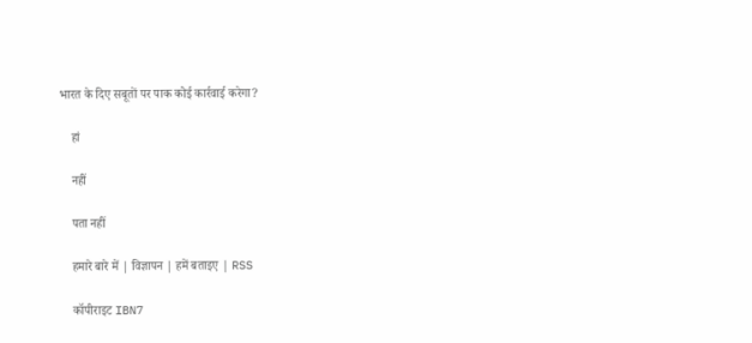भारत के दिए सबूतों पर पाक कोई कार्रवाई करेगा?

    हां

    नहीं

    पता नहीं

    हमारे बारे में | विज्ञापन | हमें बताइए | RSS

    कॉपीराइट IBN7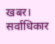खबर। सर्वाधिकार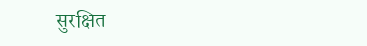सुरक्षित